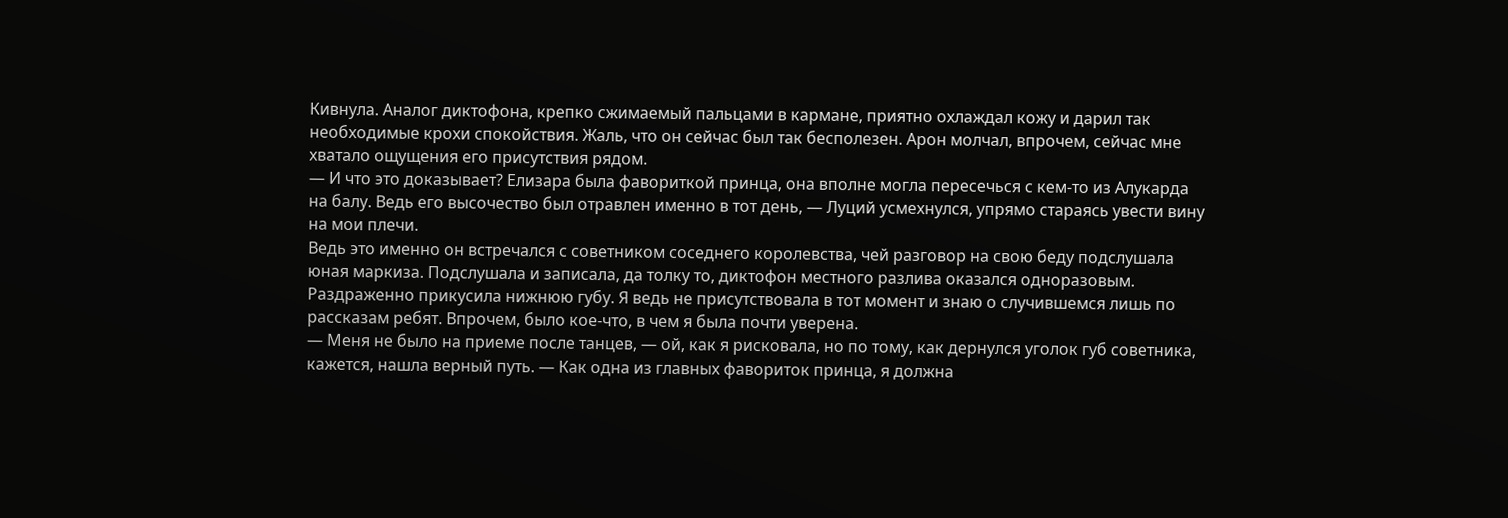Кивнула. Аналог диктофона, крепко сжимаемый пальцами в кармане, приятно охлаждал кожу и дарил так необходимые крохи спокойствия. Жаль, что он сейчас был так бесполезен. Арон молчал, впрочем, сейчас мне хватало ощущения его присутствия рядом.
— И что это доказывает? Елизара была фавориткой принца, она вполне могла пересечься с кем-то из Алукарда на балу. Ведь его высочество был отравлен именно в тот день, — Луций усмехнулся, упрямо стараясь увести вину на мои плечи.
Ведь это именно он встречался с советником соседнего королевства, чей разговор на свою беду подслушала юная маркиза. Подслушала и записала, да толку то, диктофон местного разлива оказался одноразовым.
Раздраженно прикусила нижнюю губу. Я ведь не присутствовала в тот момент и знаю о случившемся лишь по рассказам ребят. Впрочем, было кое-что, в чем я была почти уверена.
— Меня не было на приеме после танцев, — ой, как я рисковала, но по тому, как дернулся уголок губ советника, кажется, нашла верный путь. — Как одна из главных фавориток принца, я должна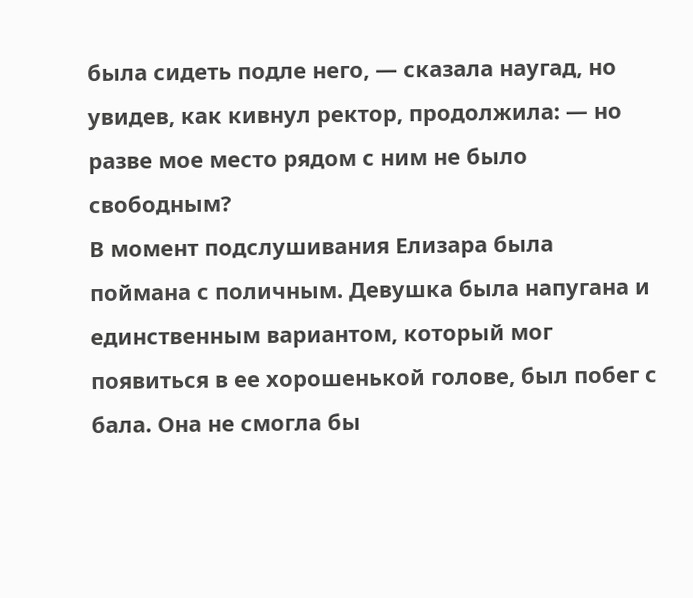была сидеть подле него, — сказала наугад, но увидев, как кивнул ректор, продолжила: — но разве мое место рядом с ним не было свободным?
В момент подслушивания Елизара была поймана с поличным. Девушка была напугана и единственным вариантом, который мог появиться в ее хорошенькой голове, был побег с бала. Она не смогла бы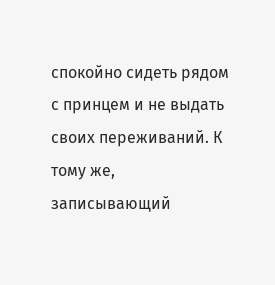спокойно сидеть рядом с принцем и не выдать своих переживаний. К тому же, записывающий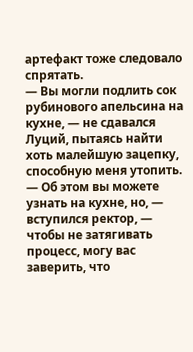артефакт тоже следовало спрятать.
— Вы могли подлить сок рубинового апельсина на кухне, — не сдавался Луций, пытаясь найти хоть малейшую зацепку, способную меня утопить.
— Об этом вы можете узнать на кухне, но, — вступился ректор, — чтобы не затягивать процесс, могу вас заверить, что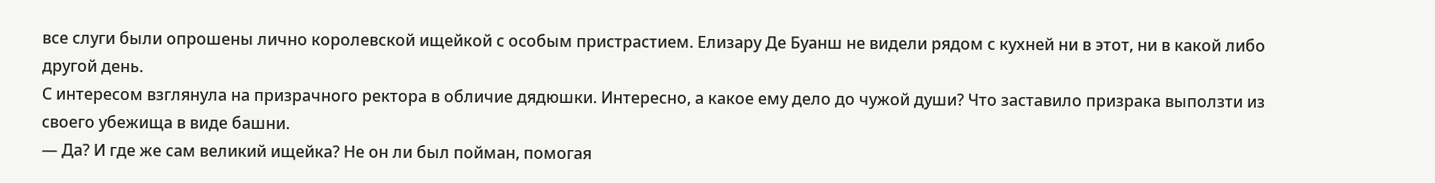все слуги были опрошены лично королевской ищейкой с особым пристрастием. Елизару Де Буанш не видели рядом с кухней ни в этот, ни в какой либо другой день.
С интересом взглянула на призрачного ректора в обличие дядюшки. Интересно, а какое ему дело до чужой души? Что заставило призрака выползти из своего убежища в виде башни.
— Да? И где же сам великий ищейка? Не он ли был пойман, помогая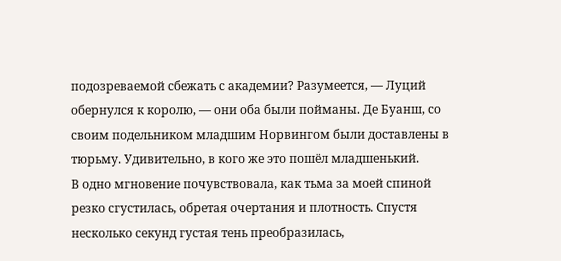подозреваемой сбежать с академии? Разумеется, — Луций обернулся к королю, — они оба были пойманы. Де Буанш, со своим подельником младшим Норвингом были доставлены в тюрьму. Удивительно, в кого же это пошёл младшенький.
В одно мгновение почувствовала, как тьма за моей спиной резко сгустилась, обретая очертания и плотность. Спустя несколько секунд густая тень преобразилась,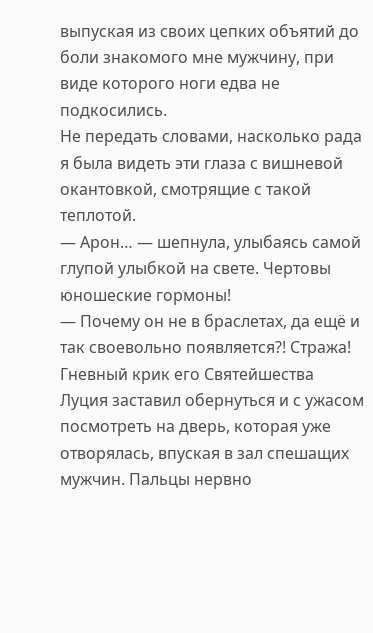выпуская из своих цепких объятий до боли знакомого мне мужчину, при виде которого ноги едва не подкосились.
Не передать словами, насколько рада я была видеть эти глаза с вишневой окантовкой, смотрящие с такой теплотой.
— Арон… — шепнула, улыбаясь самой глупой улыбкой на свете. Чертовы юношеские гормоны!
— Почему он не в браслетах, да ещё и так своевольно появляется?! Стража!
Гневный крик его Святейшества Луция заставил обернуться и с ужасом посмотреть на дверь, которая уже отворялась, впуская в зал спешащих мужчин. Пальцы нервно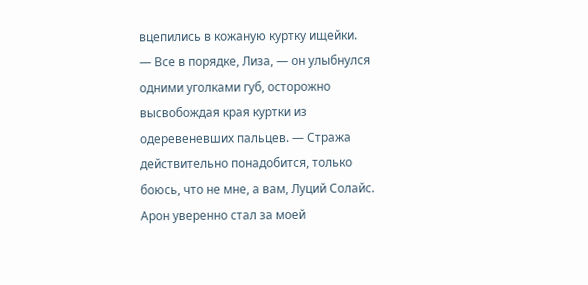вцепились в кожаную куртку ищейки.
— Все в порядке, Лиза, — он улыбнулся одними уголками губ, осторожно высвобождая края куртки из одеревеневших пальцев. — Стража действительно понадобится, только боюсь, что не мне, а вам, Луций Солайс.
Арон уверенно стал за моей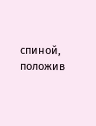спиной, положив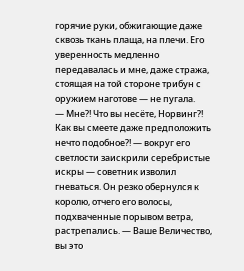горячие руки, обжигающие даже сквозь ткань плаща, на плечи. Его уверенность медленно передавалась и мне, даже стража, стоящая на той стороне трибун с оружием наготове — не пугала.
— Мне?! Что вы несёте, Норвинг?! Как вы смеете даже предположить нечто подобное?! — вокруг его светлости заискрили серебристые искры — советник изволил гневаться. Он резко обернулся к королю, отчего его волосы, подхваченные порывом ветра, растрепались. — Ваше Величество, вы это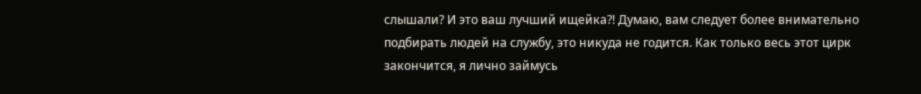слышали? И это ваш лучший ищейка?! Думаю, вам следует более внимательно подбирать людей на службу, это никуда не годится. Как только весь этот цирк закончится, я лично займусь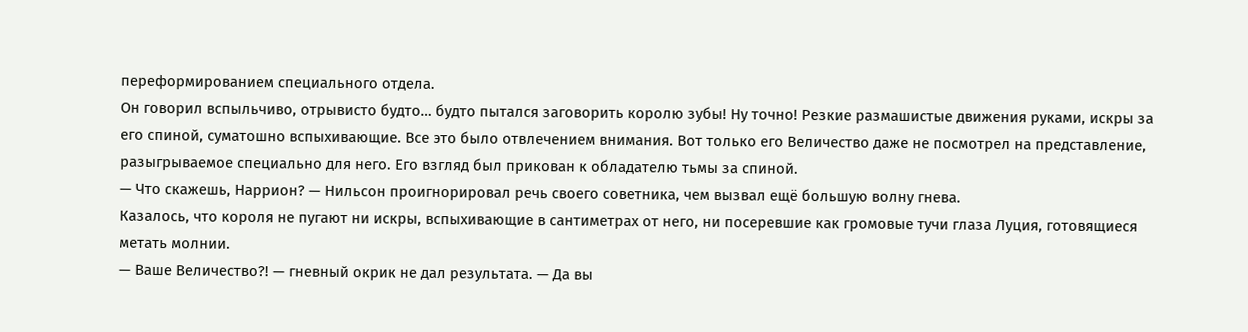переформированием специального отдела.
Он говорил вспыльчиво, отрывисто будто… будто пытался заговорить королю зубы! Ну точно! Резкие размашистые движения руками, искры за его спиной, суматошно вспыхивающие. Все это было отвлечением внимания. Вот только его Величество даже не посмотрел на представление, разыгрываемое специально для него. Его взгляд был прикован к обладателю тьмы за спиной.
— Что скажешь, Наррион? — Нильсон проигнорировал речь своего советника, чем вызвал ещё большую волну гнева.
Казалось, что короля не пугают ни искры, вспыхивающие в сантиметрах от него, ни посеревшие как громовые тучи глаза Луция, готовящиеся метать молнии.
— Ваше Величество?! — гневный окрик не дал результата. — Да вы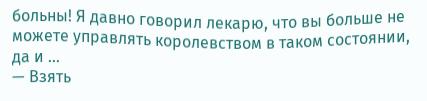больны! Я давно говорил лекарю, что вы больше не можете управлять королевством в таком состоянии, да и …
— Взять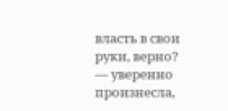власть в свои руки, верно? — уверенно произнесла,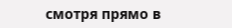смотря прямо в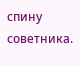спину советника.